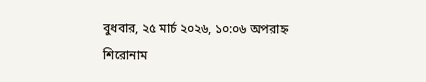বুধবার, ২৫ মার্চ ২০২৬, ১০:০৬ অপরাহ্ন
শিরোনাম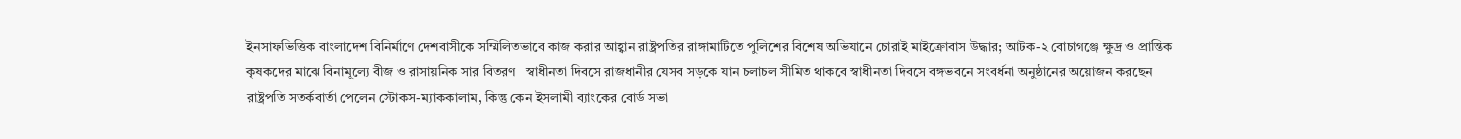ইনসাফভিত্তিক বাংলাদেশ বিনির্মাণে দেশবাসীকে সম্মিলিতভাবে কাজ করার আহ্বান রাষ্ট্রপতির রাঙ্গামাটিতে পুলিশের বিশেষ অভিযানে চোরাই মাইক্রোবাস উদ্ধার; আটক-২ বোচাগঞ্জে ক্ষুদ্র ও প্রান্তিক কৃষকদের মাঝে বিনামূল্যে বীজ ও রাসায়নিক সার বিতরণ   স্বাধীনতা দিবসে রাজধানীর যেসব সড়কে যান চলাচল সীমিত থাকবে স্বাধীনতা দিবসে বঙ্গভবনে সংবর্ধনা অনুষ্ঠানের অয়োজন করছেন রাষ্ট্রপতি সতর্কবার্তা পেলেন স্টোকস-ম্যাককালাম, কিন্তু কেন ইসলামী ব্যাংকের বোর্ড সভা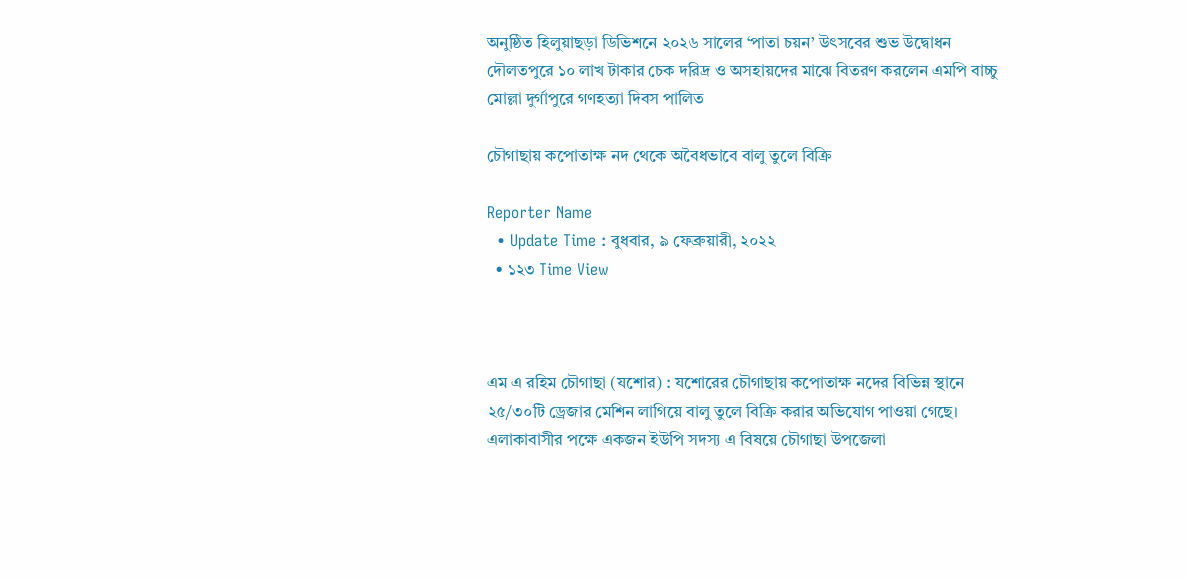অনুষ্ঠিত হিলুয়াছড়া ডিভিশনে ২০২৬ সালের ‘পাতা চয়ন’ উৎসবের শুভ উদ্বোধন দৌলতপুরে ১০ লাখ টাকার চেক দরিদ্র ও অসহায়দের মাঝে বিতরণ করলেন এমপি বাচ্চু মোল্লা দুর্গাপুরে গণহত্যা দিবস পালিত

চৌগাছায় কপোতাক্ষ নদ থেকে অবৈধভাবে বালু তুলে বিক্রি

Reporter Name
  • Update Time : বুধবার, ৯ ফেব্রুয়ারী, ২০২২
  • ১২৩ Time View



এম এ রহিম চৌগাছা (যশোর) : যশোরের চৌগাছায় কপোতাক্ষ নদের বিভিন্ন স্থানে ২৫/৩০টি ড্রেজার মেশিন লাগিয়ে বালু তুলে বিক্রি করার অভিযোগ পাওয়া গেছে। এলাকাবাসীর পক্ষে একজন ইউপি সদস্য এ বিষয়ে চৌগাছা উপজেলা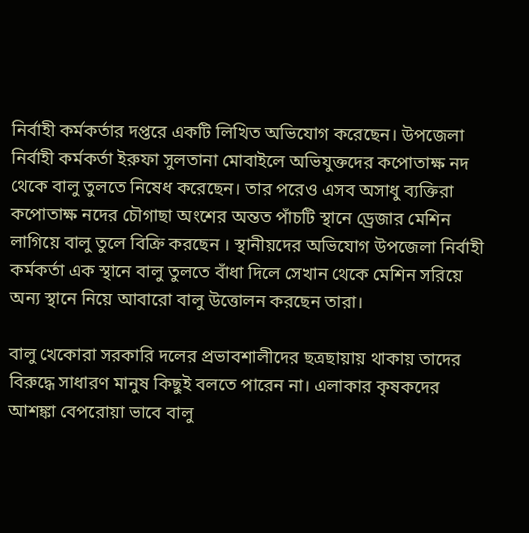নির্বাহী কর্মকর্তার দপ্তরে একটি লিখিত অভিযোগ করেছেন। উপজেলা নির্বাহী কর্মকর্তা ইরুফা সুলতানা মোবাইলে অভিযুক্তদের কপোতাক্ষ নদ থেকে বালু তুলতে নিষেধ করেছেন। তার পরেও এসব অসাধু ব্যক্তিরা কপোতাক্ষ নদের চৌগাছা অংশের অন্তত পাঁচটি স্থানে ড্রেজার মেশিন লাগিয়ে বালু তুলে বিক্রি করছেন । স্থানীয়দের অভিযোগ উপজেলা নির্বাহী কর্মকর্তা এক স্থানে বালু তুলতে বাঁধা দিলে সেখান থেকে মেশিন সরিয়ে অন্য স্থানে নিয়ে আবারো বালু উত্তোলন করছেন তারা।

বালু খেকোরা সরকারি দলের প্রভাবশালীদের ছত্রছায়ায় থাকায় তাদের বিরুদ্ধে সাধারণ মানুষ কিছুই বলতে পারেন না। এলাকার কৃষকদের আশঙ্কা বেপরোয়া ভাবে বালু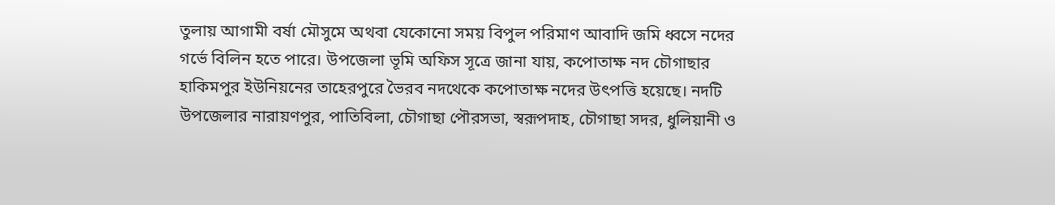তুলায় আগামী বর্ষা মৌসুমে অথবা যেকোনো সময় বিপুল পরিমাণ আবাদি জমি ধ্বসে নদের গর্ভে বিলিন হতে পারে। উপজেলা ভূমি অফিস সূত্রে জানা যায়, কপোতাক্ষ নদ চৌগাছার হাকিমপুর ইউনিয়নের তাহেরপুরে ভৈরব নদথেকে কপোতাক্ষ নদের উৎপত্তি হয়েছে। নদটি উপজেলার নারায়ণপুর, পাতিবিলা, চৌগাছা পৌরসভা, স্বরূপদাহ, চৌগাছা সদর, ধুলিয়ানী ও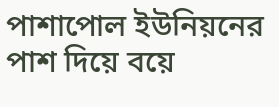পাশাপোল ইউনিয়নের পাশ দিয়ে বয়ে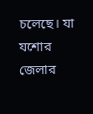চলেছে। যা যশোর জেলার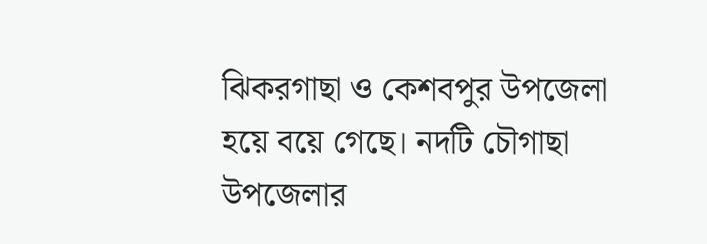ঝিকরগাছা ও কেশবপুর উপজেলা হয়ে বয়ে গেছে। নদটি চৌগাছা উপজেলার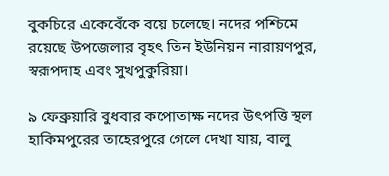বুকচিরে একেবেঁকে বয়ে চলেছে। নদের পশ্চিমে রয়েছে উপজেলার বৃহৎ তিন ইউনিয়ন নারায়ণপুর, স্বরূপদাহ এবং সুখপুকুরিয়া।

৯ ফেব্রুয়ারি বুধবার কপোতাক্ষ নদের উৎপত্তি স্থল হাকিমপুরের তাহেরপুরে গেলে দেখা যায়, বালু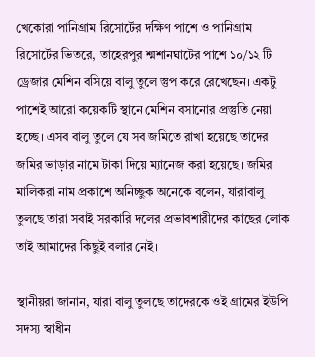খেকোরা পানিগ্রাম রিসোর্টের দক্ষিণ পাশে ও পানিগ্রাম রিসোর্টের ভিতরে, তাহেরপুর শ্মশানঘাটের পাশে ১০/১২ টি ড্রেজার মেশিন বসিয়ে বালু তুলে স্তুপ করে রেখেছেন। একটু পাশেই আরো কয়েকটি স্থানে মেশিন বসানোর প্রস্তুতি নেয়া হচ্ছে। এসব বালু তুলে যে সব জমিতে রাখা হয়েছে তাদের জমির ভাড়ার নামে টাকা দিয়ে ম্যানেজ করা হয়েছে। জমির মালিকরা নাম প্রকাশে অনিচ্ছুক অনেকে বলেন, যারাবালু তুলছে তারা সবাই সরকারি দলের প্রভাবশারীদের কাছের লোক তাই আমাদের কিছুই বলার নেই।

স্থানীয়রা জানান, যারা বালু তুলছে তাদেরকে ওই গ্রামের ইউপি সদস্য স্বাধীন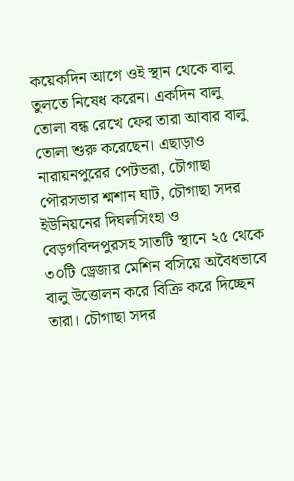কয়েকদিন আগে ওই স্থান থেকে বালু তুলতে নিষেধ করেন। একদিন বালু তোলা বন্ধ রেখে ফের তারা আবার বালু তোলা শুরু করেছেন। এছাড়াও নারায়নপুরের পেটভরা, চৌগাছা পৌরসভার শ্মশান ঘাট, চৌগাছা সদর ইউনিয়নের দিঘলসিংহা ও বেড়গবিন্দপুরসহ সাতটি স্থানে ২৫ থেকে ৩০টি ড্রেজার মেশিন বসিয়ে অবৈধভাবে বালু উত্তোলন করে বিক্রি করে দিচ্ছেন তারা। চৌগাছা সদর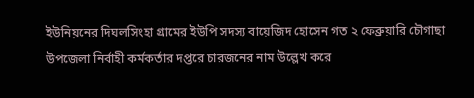ইউনিয়নের দিঘলসিংহা গ্রামের ইউপি সদস্য বায়েজিদ হোসেন গত ২ ফেব্রুয়ারি চৌগাছা উপজেলা নির্বাহী কর্মকর্তার দপ্তরে চারজনের নাম উল্লেখ করে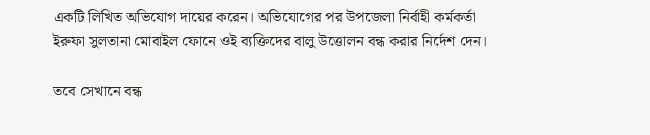একটি লিখিত অভিযোগ দায়ের করেন। অভিযোগের পর উপজেলা নির্বাহী কর্মকর্তা ইরুফা সুলতানা মোবাইল ফোনে ওই ব্যক্তিদের বালু উত্তোলন বন্ধ করার নির্দেশ দেন।

তবে সেখানে বন্ধ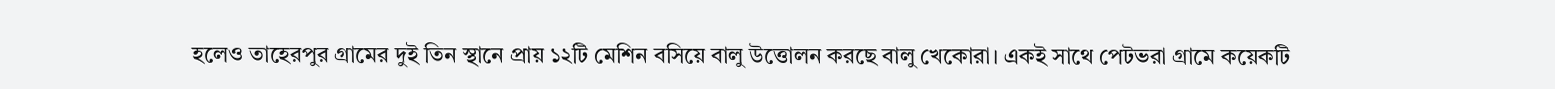হলেও তাহেরপুর গ্রামের দুই তিন স্থানে প্রায় ১২টি মেশিন বসিয়ে বালু উত্তোলন করছে বালু খেকোরা। একই সাথে পেটভরা গ্রামে কয়েকটি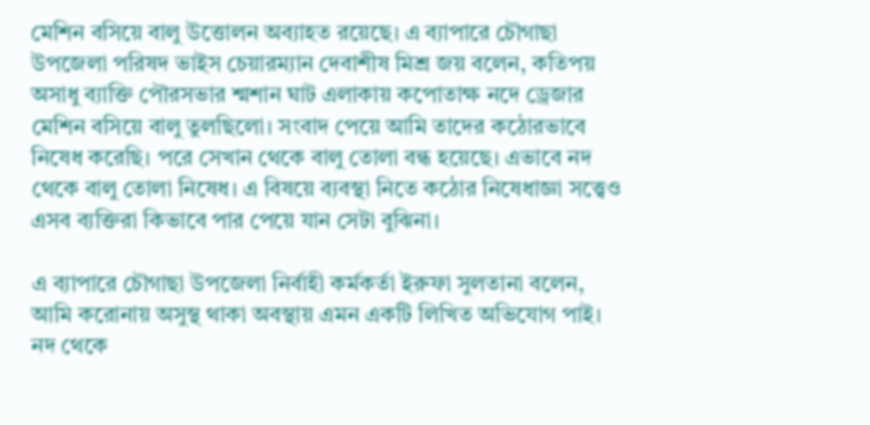মেশিন বসিয়ে বালু উত্তোলন অব্যাহত রয়েছে। এ ব্যাপারে চৌগাছা উপজেলা পরিষদ ভাইস চেয়ারম্যান দেবাশীষ মিশ্র জয় বলেন, কতিপয় অসাধু ব্যাক্তি পৌরসভার শ্মশান ঘাট এলাকায় কপোতাক্ষ নদে ড্রেজার মেশিন বসিয়ে বালু তুলছিলো। সংবাদ পেয়ে আমি তাদের কঠোরভাবে নিষেধ করেছি। পরে সেখান থেকে বালু তোলা বন্ধ হয়েছে। এভাবে নদ থেকে বালু তোলা নিষেধ। এ বিষয়ে ব্যবস্থা নিতে কঠোর নিষেধাজ্ঞা সত্ত্বেও এসব ব্যক্তিরা কিভাবে পার পেয়ে যান সেটা বুঝিনা।

এ ব্যাপারে চৌগাছা উপজেলা নির্বাহী কর্মকর্তা ইরুফা সুলতানা বলেন, আমি করোনায় অসুস্থ থাকা অবস্থায় এমন একটি লিখিত অভিযোগ পাই। নদ থেকে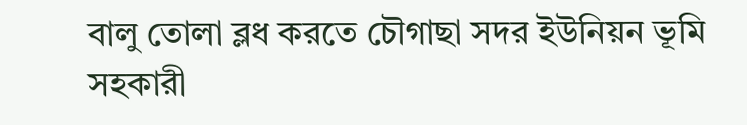বালু তোলা ব্লধ করতে চৌগাছা সদর ইউনিয়ন ভূমি সহকারী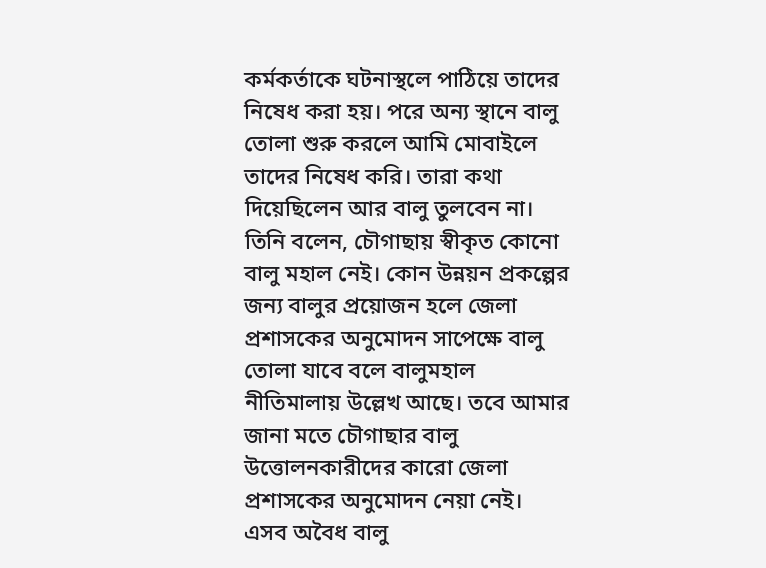কর্মকর্তাকে ঘটনাস্থলে পাঠিয়ে তাদের নিষেধ করা হয়। পরে অন্য স্থানে বালু তোলা শুরু করলে আমি মোবাইলে তাদের নিষেধ করি। তারা কথা দিয়েছিলেন আর বালু তুলবেন না। তিনি বলেন, চৌগাছায় স্বীকৃত কোনো বালু মহাল নেই। কোন উন্নয়ন প্রকল্পের জন্য বালুর প্রয়োজন হলে জেলা প্রশাসকের অনুমোদন সাপেক্ষে বালু তোলা যাবে বলে বালুমহাল নীতিমালায় উল্লেখ আছে। তবে আমার জানা মতে চৌগাছার বালু উত্তোলনকারীদের কারো জেলা প্রশাসকের অনুমোদন নেয়া নেই। এসব অবৈধ বালু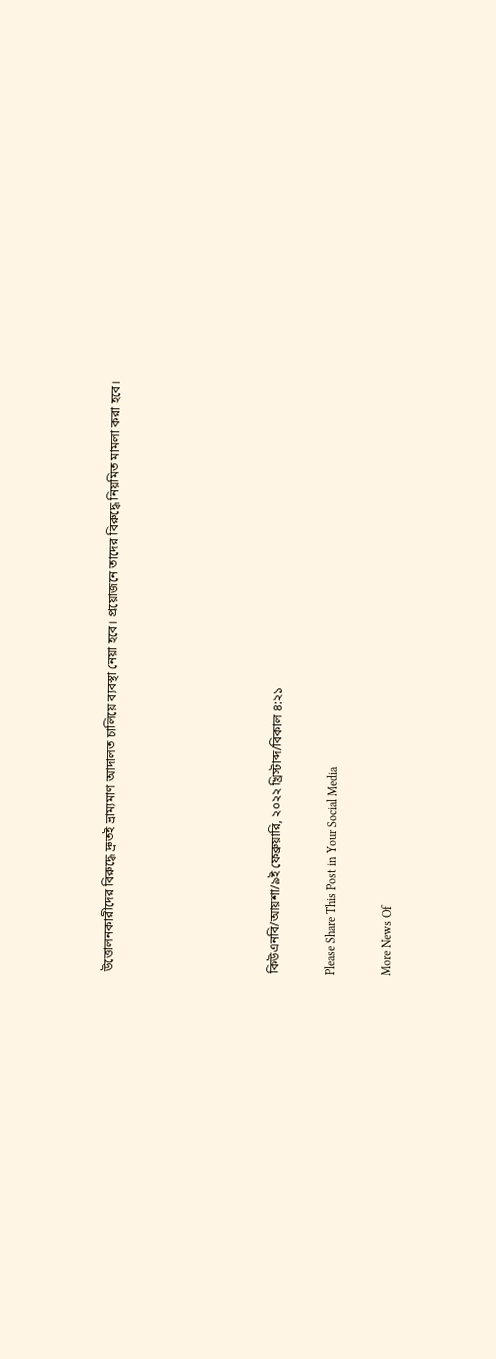উত্তোলনকারীদের বিরুদ্ধে দ্রুতই ভ্রাম্যমাণ আদালত চালিয়ে ব্যবস্থা নেয়া হবে। প্রয়োজনে তাদের বিরুদ্ধে নিয়মিত মামলা করা হবে।





কিউএনবি/আয়শা/৯ই ফেব্রুয়ারি, ২০২২ খ্রিস্টাব্দ/বিকাল ৪:২১

Please Share This Post in Your Social Media

More News Of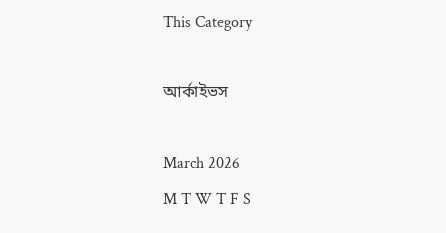This Category

আর্কাইভস

March 2026
M T W T F S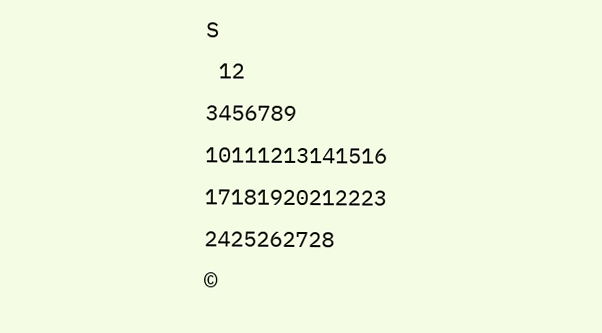S
 12
3456789
10111213141516
17181920212223
2425262728
©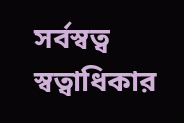সর্বস্বত্ব স্বত্বাধিকার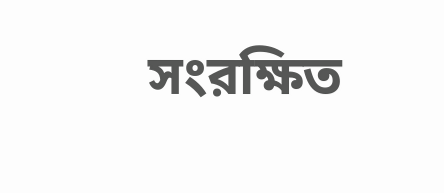সংরক্ষিত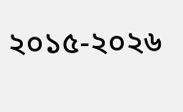২০১৫-২০২৬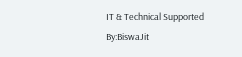IT & Technical Supported By:BiswaJit